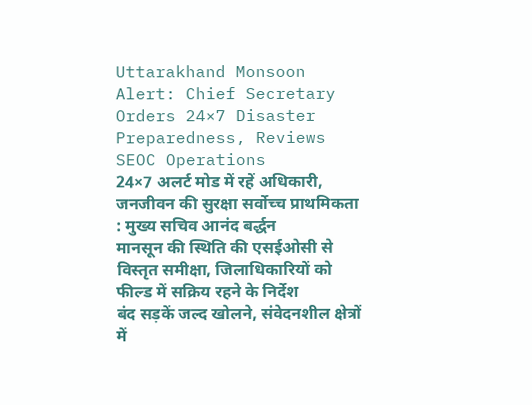Uttarakhand Monsoon Alert: Chief Secretary Orders 24×7 Disaster Preparedness, Reviews SEOC Operations
24×7 अलर्ट मोड में रहें अधिकारी, जनजीवन की सुरक्षा सर्वोच्च प्राथमिकता : मुख्य सचिव आनंद बर्द्धन
मानसून की स्थिति की एसईओसी से विस्तृत समीक्षा, जिलाधिकारियों को फील्ड में सक्रिय रहने के निर्देश
बंद सड़कें जल्द खोलने, संवेदनशील क्षेत्रों में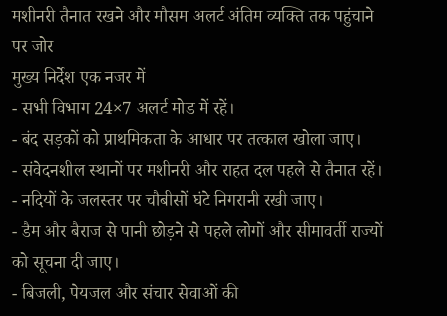मशीनरी तैनात रखने और मौसम अलर्ट अंतिम व्यक्ति तक पहुंचाने पर जोर
मुख्य निर्देश एक नजर में
- सभी विभाग 24×7 अलर्ट मोड में रहें।
- बंद सड़कों को प्राथमिकता के आधार पर तत्काल खोला जाए।
- संवेदनशील स्थानों पर मशीनरी और राहत दल पहले से तैनात रहें।
- नदियों के जलस्तर पर चौबीसों घंटे निगरानी रखी जाए।
- डैम और बैराज से पानी छोड़ने से पहले लोगों और सीमावर्ती राज्यों को सूचना दी जाए।
- बिजली, पेयजल और संचार सेवाओं की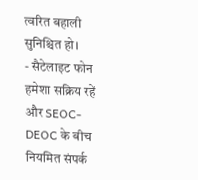त्वरित बहाली सुनिश्चित हो।
- सैटेलाइट फोन हमेशा सक्रिय रहें और SEOC-DEOC के बीच नियमित संपर्क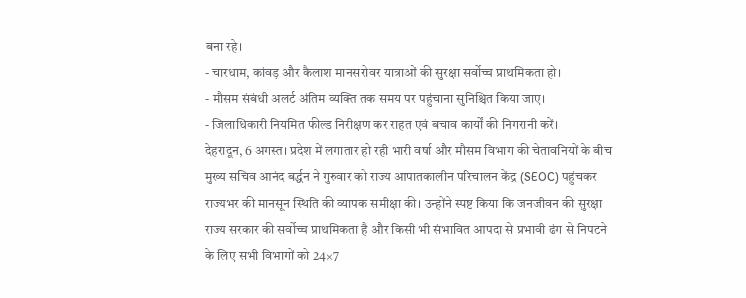बना रहे।
- चारधाम, कांवड़ और कैलाश मानसरोवर यात्राओं की सुरक्षा सर्वोच्च प्राथमिकता हो।
- मौसम संबंधी अलर्ट अंतिम व्यक्ति तक समय पर पहुंचाना सुनिश्चित किया जाए।
- जिलाधिकारी नियमित फील्ड निरीक्षण कर राहत एवं बचाव कार्यों की निगरानी करें।
देहरादून, 6 अगस्त। प्रदेश में लगातार हो रही भारी वर्षा और मौसम विभाग की चेतावनियों के बीच मुख्य सचिव आनंद बर्द्धन ने गुरुवार को राज्य आपातकालीन परिचालन केंद्र (SEOC) पहुंचकर राज्यभर की मानसून स्थिति की व्यापक समीक्षा की। उन्होंने स्पष्ट किया कि जनजीवन की सुरक्षा राज्य सरकार की सर्वोच्च प्राथमिकता है और किसी भी संभावित आपदा से प्रभावी ढंग से निपटने के लिए सभी विभागों को 24×7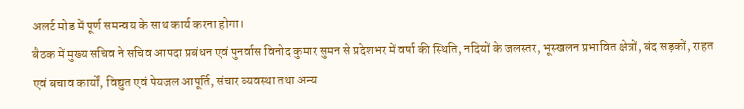अलर्ट मोड में पूर्ण समन्वय के साथ कार्य करना होगा।
बैठक में मुख्य सचिव ने सचिव आपदा प्रबंधन एवं पुनर्वास विनोद कुमार सुमन से प्रदेशभर में वर्षा की स्थिति, नदियों के जलस्तर, भूस्खलन प्रभावित क्षेत्रों, बंद सड़कों, राहत एवं बचाव कार्यों, विद्युत एवं पेयजल आपूर्ति, संचार व्यवस्था तथा अन्य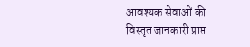आवश्यक सेवाओं की विस्तृत जानकारी प्राप्त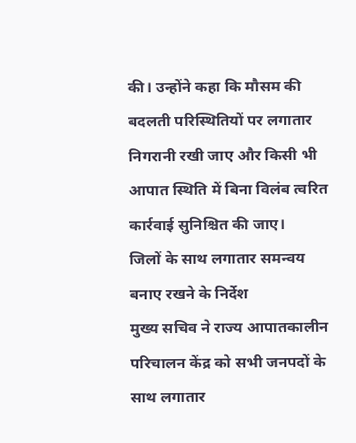की। उन्होंने कहा कि मौसम की बदलती परिस्थितियों पर लगातार निगरानी रखी जाए और किसी भी आपात स्थिति में बिना विलंब त्वरित कार्रवाई सुनिश्चित की जाए।
जिलों के साथ लगातार समन्वय बनाए रखने के निर्देश
मुख्य सचिव ने राज्य आपातकालीन परिचालन केंद्र को सभी जनपदों के साथ लगातार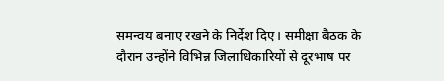समन्वय बनाए रखने के निर्देश दिए। समीक्षा बैठक के दौरान उन्होंने विभिन्न जिलाधिकारियों से दूरभाष पर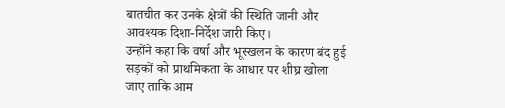बातचीत कर उनके क्षेत्रों की स्थिति जानी और आवश्यक दिशा-निर्देश जारी किए।
उन्होंने कहा कि वर्षा और भूस्खलन के कारण बंद हुई सड़कों को प्राथमिकता के आधार पर शीघ्र खोला जाए ताकि आम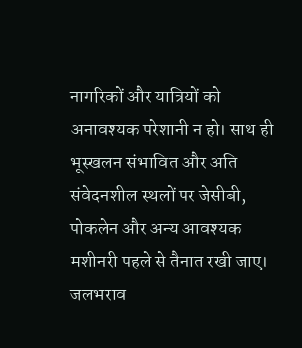नागरिकों और यात्रियों को अनावश्यक परेशानी न हो। साथ ही भूस्खलन संभावित और अति संवेदनशील स्थलों पर जेसीबी, पोकलेन और अन्य आवश्यक मशीनरी पहले से तैनात रखी जाए। जलभराव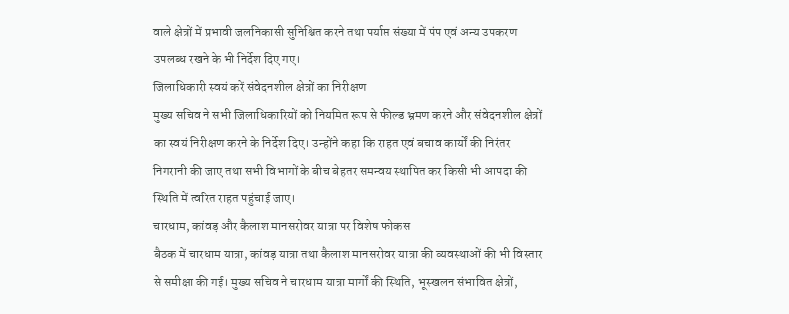वाले क्षेत्रों में प्रभावी जलनिकासी सुनिश्चित करने तथा पर्याप्त संख्या में पंप एवं अन्य उपकरण उपलब्ध रखने के भी निर्देश दिए गए।
जिलाधिकारी स्वयं करें संवेदनशील क्षेत्रों का निरीक्षण
मुख्य सचिव ने सभी जिलाधिकारियों को नियमित रूप से फील्ड भ्रमण करने और संवेदनशील क्षेत्रों का स्वयं निरीक्षण करने के निर्देश दिए। उन्होंने कहा कि राहत एवं बचाव कार्यों की निरंतर निगरानी की जाए तथा सभी विभागों के बीच बेहतर समन्वय स्थापित कर किसी भी आपदा की स्थिति में त्वरित राहत पहुंचाई जाए।
चारधाम, कांवड़ और कैलाश मानसरोवर यात्रा पर विशेष फोकस
बैठक में चारधाम यात्रा, कांवड़ यात्रा तथा कैलाश मानसरोवर यात्रा की व्यवस्थाओं की भी विस्तार से समीक्षा की गई। मुख्य सचिव ने चारधाम यात्रा मार्गों की स्थिति, भूस्खलन संभावित क्षेत्रों,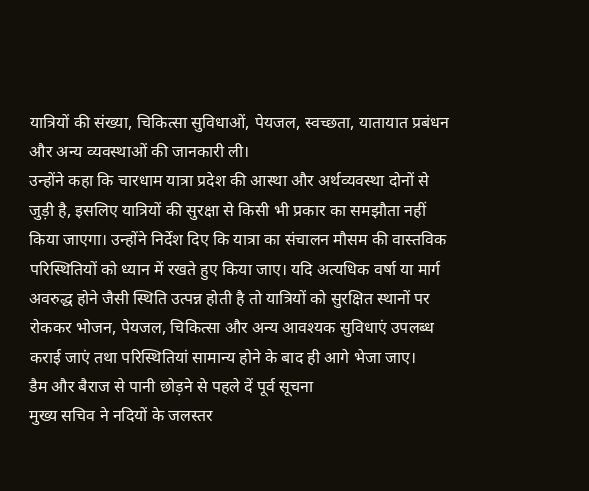यात्रियों की संख्या, चिकित्सा सुविधाओं, पेयजल, स्वच्छता, यातायात प्रबंधन और अन्य व्यवस्थाओं की जानकारी ली।
उन्होंने कहा कि चारधाम यात्रा प्रदेश की आस्था और अर्थव्यवस्था दोनों से जुड़ी है, इसलिए यात्रियों की सुरक्षा से किसी भी प्रकार का समझौता नहीं किया जाएगा। उन्होंने निर्देश दिए कि यात्रा का संचालन मौसम की वास्तविक परिस्थितियों को ध्यान में रखते हुए किया जाए। यदि अत्यधिक वर्षा या मार्ग अवरुद्ध होने जैसी स्थिति उत्पन्न होती है तो यात्रियों को सुरक्षित स्थानों पर रोककर भोजन, पेयजल, चिकित्सा और अन्य आवश्यक सुविधाएं उपलब्ध कराई जाएं तथा परिस्थितियां सामान्य होने के बाद ही आगे भेजा जाए।
डैम और बैराज से पानी छोड़ने से पहले दें पूर्व सूचना
मुख्य सचिव ने नदियों के जलस्तर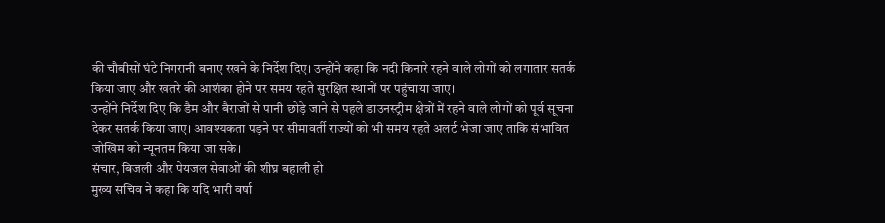की चौबीसों घंटे निगरानी बनाए रखने के निर्देश दिए। उन्होंने कहा कि नदी किनारे रहने वाले लोगों को लगातार सतर्क किया जाए और खतरे की आशंका होने पर समय रहते सुरक्षित स्थानों पर पहुंचाया जाए।
उन्होंने निर्देश दिए कि डैम और बैराजों से पानी छोड़े जाने से पहले डाउनस्ट्रीम क्षेत्रों में रहने वाले लोगों को पूर्व सूचना देकर सतर्क किया जाए। आवश्यकता पड़ने पर सीमावर्ती राज्यों को भी समय रहते अलर्ट भेजा जाए ताकि संभावित जोखिम को न्यूनतम किया जा सके।
संचार, बिजली और पेयजल सेवाओं की शीघ्र बहाली हो
मुख्य सचिव ने कहा कि यदि भारी वर्षा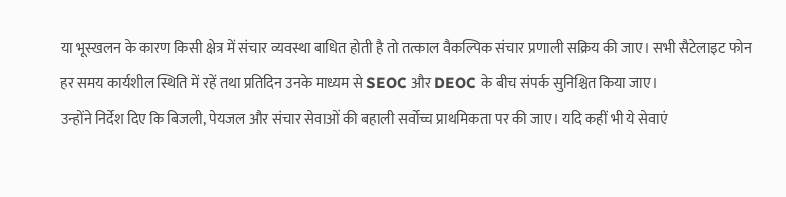या भूस्खलन के कारण किसी क्षेत्र में संचार व्यवस्था बाधित होती है तो तत्काल वैकल्पिक संचार प्रणाली सक्रिय की जाए। सभी सैटेलाइट फोन हर समय कार्यशील स्थिति में रहें तथा प्रतिदिन उनके माध्यम से SEOC और DEOC के बीच संपर्क सुनिश्चित किया जाए।
उन्होंने निर्देश दिए कि बिजली, पेयजल और संचार सेवाओं की बहाली सर्वोच्च प्राथमिकता पर की जाए। यदि कहीं भी ये सेवाएं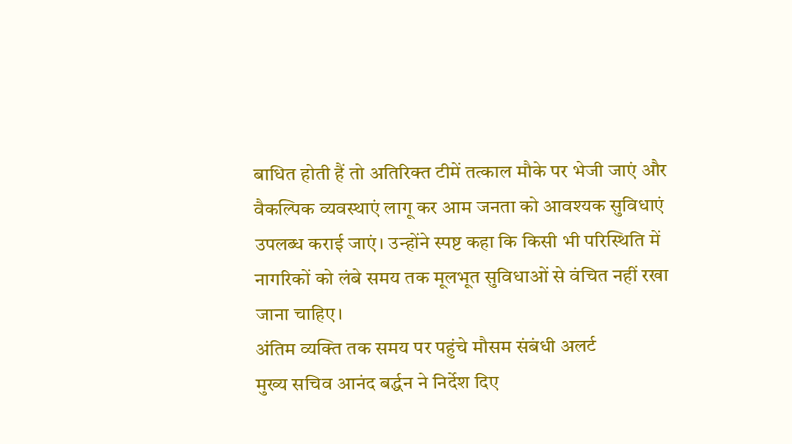बाधित होती हैं तो अतिरिक्त टीमें तत्काल मौके पर भेजी जाएं और वैकल्पिक व्यवस्थाएं लागू कर आम जनता को आवश्यक सुविधाएं उपलब्ध कराई जाएं। उन्होंने स्पष्ट कहा कि किसी भी परिस्थिति में नागरिकों को लंबे समय तक मूलभूत सुविधाओं से वंचित नहीं रखा जाना चाहिए।
अंतिम व्यक्ति तक समय पर पहुंचे मौसम संबंधी अलर्ट
मुख्य सचिव आनंद बर्द्धन ने निर्देश दिए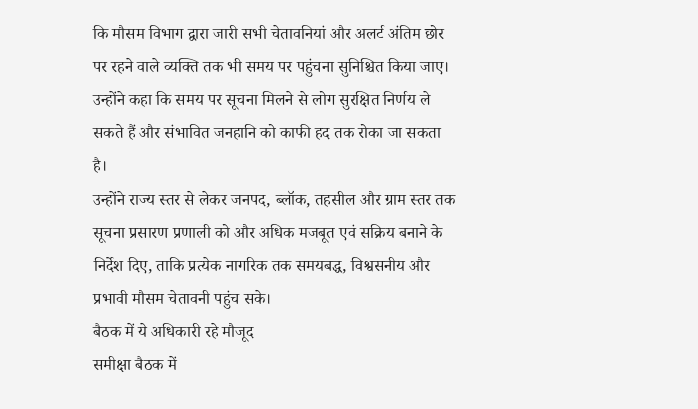कि मौसम विभाग द्वारा जारी सभी चेतावनियां और अलर्ट अंतिम छोर पर रहने वाले व्यक्ति तक भी समय पर पहुंचना सुनिश्चित किया जाए। उन्होंने कहा कि समय पर सूचना मिलने से लोग सुरक्षित निर्णय ले सकते हैं और संभावित जनहानि को काफी हद तक रोका जा सकता है।
उन्होंने राज्य स्तर से लेकर जनपद, ब्लॉक, तहसील और ग्राम स्तर तक सूचना प्रसारण प्रणाली को और अधिक मजबूत एवं सक्रिय बनाने के निर्देश दिए, ताकि प्रत्येक नागरिक तक समयबद्ध, विश्वसनीय और प्रभावी मौसम चेतावनी पहुंच सके।
बैठक में ये अधिकारी रहे मौजूद
समीक्षा बैठक में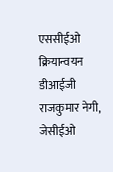एससीईओ क्रियान्वयन डीआईजी राजकुमार नेगी, जेसीईओ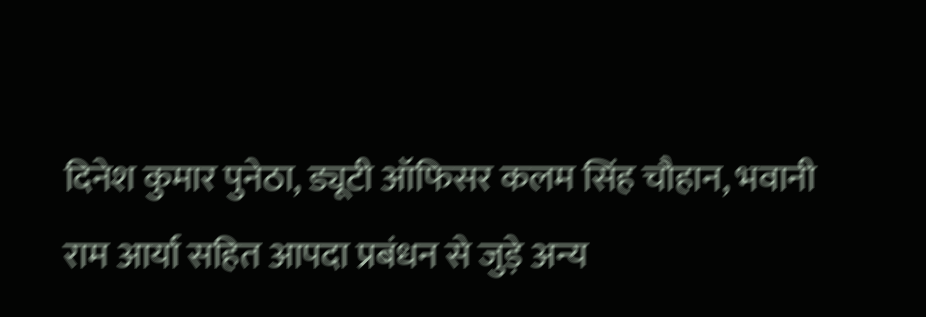दिनेश कुमार पुनेठा, ड्यूटी ऑफिसर कलम सिंह चौहान, भवानी राम आर्या सहित आपदा प्रबंधन से जुड़े अन्य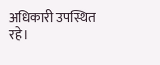अधिकारी उपस्थित रहे।